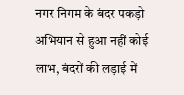नगर निगम के बंदर पकड़ो अभियान से हुआ नहीं कोई लाभ, बंदरों की लड़ाई में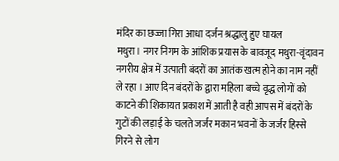मंदिर का छज्जा गिरा आधा दर्जन श्रद्धालु हुए घायल
मथुरा। नगर निगम के आंशिक प्रयास के बावजूद मथुरा-वृंदावन नगरीय क्षेत्र में उत्पाती बंदरों का आतंक खत्म होने का नाम नहीं ले रहा । आए दिन बंदरों के द्वारा महिला बच्चे वृद्ध लोगों को काटने की शिकायत प्रकाश में आती है वही आपस में बंदरों के गुटों की लड़ाई के चलते जर्जर मकान भवनों के जर्जर हिस्से गिरने से लोग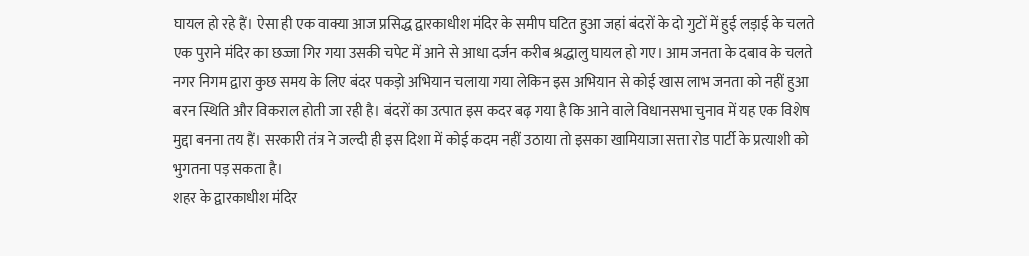घायल हो रहे हैं। ऐसा ही एक वाक्या आज प्रसिद्ध द्वारकाधीश मंदिर के समीप घटित हुआ जहां बंदरों के दो गुटों में हुई लड़ाई के चलते एक पुराने मंदिर का छज्जा गिर गया उसकी चपेट में आने से आधा दर्जन करीब श्रद्धालु घायल हो गए। आम जनता के दबाव के चलते नगर निगम द्वारा कुछ समय के लिए बंदर पकड़ो अभियान चलाया गया लेकिन इस अभियान से कोई खास लाभ जनता को नहीं हुआ बरन स्थिति और विकराल होती जा रही है। बंदरों का उत्पात इस कदर बढ़ गया है कि आने वाले विधानसभा चुनाव में यह एक विशेष मुद्दा बनना तय हैं। सरकारी तंत्र ने जल्दी ही इस दिशा में कोई कदम नहीं उठाया तो इसका खामियाजा सत्ता रोड पार्टी के प्रत्याशी को भुगतना पड़ सकता है।
शहर के द्वारकाधीश मंदिर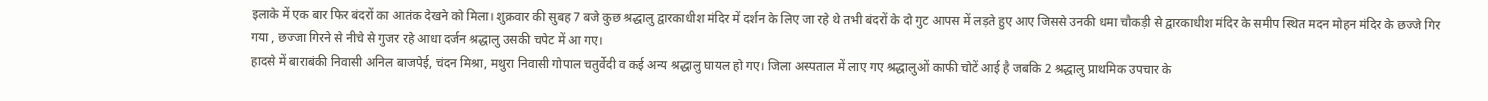इलाके में एक बार फिर बंदरों का आतंक देखने को मिला। शुक्रवार की सुबह 7 बजे कुछ श्रद्धालु द्वारकाधीश मंदिर में दर्शन के लिए जा रहे थे तभी बंदरों के दो गुट आपस में लड़ते हुए आए जिससे उनकी धमा चौकड़ी से द्वारकाधीश मंदिर के समीप स्थित मदन मोहन मंदिर के छज्जे गिर गया , छज्जा गिरने से नीचे से गुजर रहे आधा दर्जन श्रद्धालु उसकी चपेट में आ गए।
हादसे में बाराबंकी निवासी अनिल बाजपेई, चंदन मिश्रा, मथुरा निवासी गोपाल चतुर्वेदी व कई अन्य श्रद्धालु घायल हो गए। जिला अस्पताल में लाए गए श्रद्धालुओं काफी चोटें आई है जबकि 2 श्रद्धालु प्राथमिक उपचार के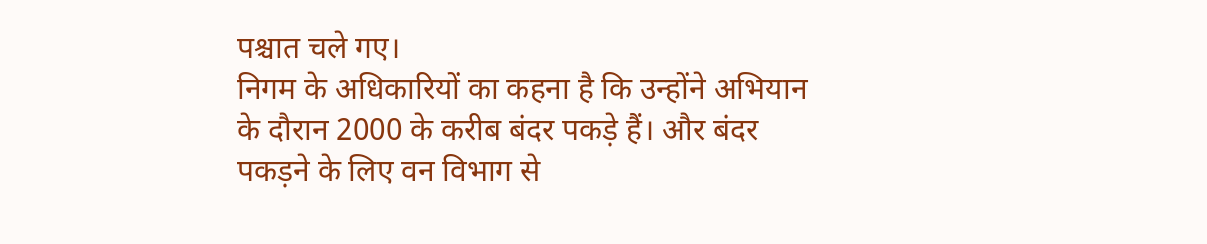पश्चात चले गए।
निगम के अधिकारियों का कहना है कि उन्होंने अभियान के दौरान 2000 के करीब बंदर पकड़े हैं। और बंदर पकड़ने के लिए वन विभाग से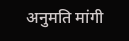अनुमति मांगी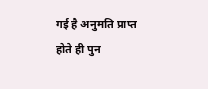गई है अनुमति प्राप्त होते ही पुन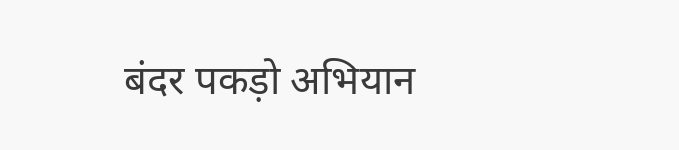बंदर पकड़ो अभियान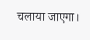चलाया जाएगा।